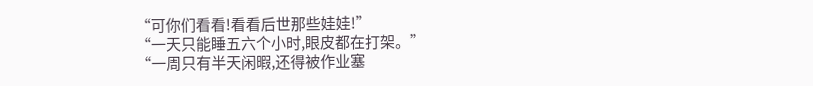“可你们看看!看看后世那些娃娃!”
“一天只能睡五六个小时,眼皮都在打架。”
“一周只有半天闲暇,还得被作业塞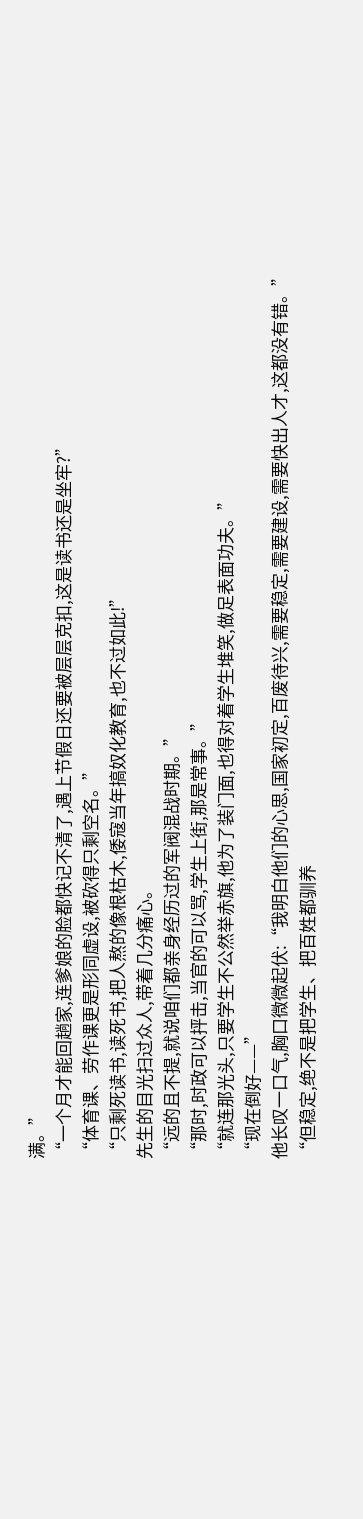满。”
“一个月才能回趟家,连爹娘的脸都快记不清了,遇上节假日还要被层层克扣,这是读书还是坐牢?”
“体育课、劳作课更是形同虚设,被砍得只剩空名。”
“只剩死读书,读死书,把人熬的像根枯木,倭寇当年搞奴化教育,也不过如此!”
先生的目光扫过众人,带着几分痛心。
“远的且不提,就说咱们都亲身经历过的军阀混战时期。”
“那时,时政可以抨击,当官的可以骂,学生上街,那是常事。”
“就连那光头,只要学生不公然举赤旗,他为了装门面,也得对着学生堆笑,做足表面功夫。”
“现在倒好——”
他长叹一口气,胸口微微起伏:“我明白他们的心思,国家初定,百废待兴,需要稳定,需要建设,需要快出人才,这都没有错。”
“但稳定,绝不是把学生、把百姓都驯养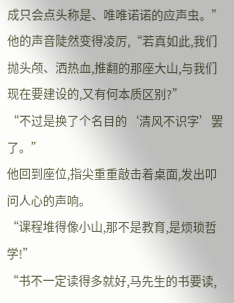成只会点头称是、唯唯诺诺的应声虫。”
他的声音陡然变得凌厉,“若真如此,我们抛头颅、洒热血,推翻的那座大山,与我们现在要建设的,又有何本质区别?”
“不过是换了个名目的‘清风不识字’罢了。”
他回到座位,指尖重重敲击着桌面,发出叩问人心的声响。
“课程堆得像小山,那不是教育,是烦琐哲学!”
“书不一定读得多就好,马先生的书要读,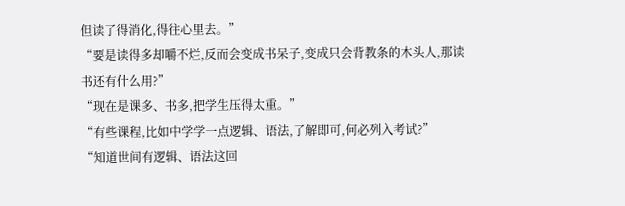但读了得消化,得往心里去。”
“要是读得多却嚼不烂,反而会变成书呆子,变成只会背教条的木头人,那读书还有什么用?”
“现在是课多、书多,把学生压得太重。”
“有些课程,比如中学学一点逻辑、语法,了解即可,何必列入考试?”
“知道世间有逻辑、语法这回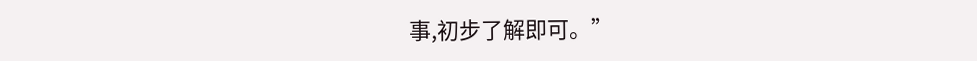事,初步了解即可。”